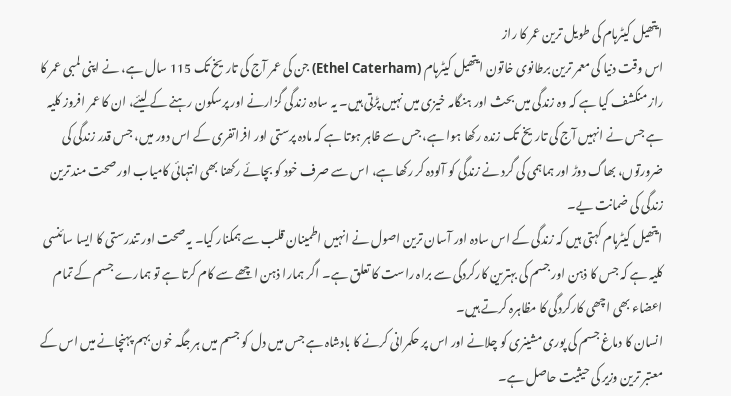ایتھیل کیٹرہام کی طویل ترین عمر کا راز
اس وقت دنیا کی معمر ترین برطانوی خاتون ایتھیل کیٹرہام (Ethel Caterham) جن کی عمر آج کی تاریخ تک 115 سال ہے، نے اپنی لمبی عمر کا راز منکشف کیا ہے کہ وہ زندگی میں بحث اور ہنگامہ خیزی میں نہیں پڑتی ہیں۔ یہ سادہ زندگی گزارنے اور پرسکون رہنے کے لیئے، ان کا عمر افروز کلیہ ہے جس نے انہیں آج کی تاریخ تک زندہ رکھا ہوا ہے، جس سے ظاہر ہوتا ہے کہ مادہ پرستی اور افراتفری کے اس دور میں، جس قدر زندگی کی ضرورتوں، بھاگ دوڑ اور ہماہمی کی گرد نے زندگی کو آلودہ کر رکھا ہے، اس سے صرف خود کو بچائے رکھنا بھی انتہائی کامیاب اور صحت مند ترین زندگی کی ضمانت یے۔
ایتھیل کیٹرہام کہتی ہیں کہ زندگی کے اس سادہ اور آسان ترین اصول نے انہیں اطمینان قلب سے ہمکنار کیا۔ یہ صحت اور تندرستی کا ایسا سائنسی کلیہ ہے کہ جس کا ذہن اور جسم کی بہترین کارکردگی سے براہ راست کا تعلق ہے۔ اگر ہمارا ذہن اچھے سے کام کرتا ہے تو ہمارے جسم کے تمام اعضاء بھی اچھی کارکردگی کا مظاہرہ کرتے ہیں۔
انسان کا دماغ جسم کی پوری مشینری کو چلانے اور اس پر حکمرانی کرنے کا بادشاہ ہے جس میں دل کو جسم میں ہر جگہ خون بہم پہنچانے میں اس کے معتبر ترین وزیر کی حیثیت حاصل ہے۔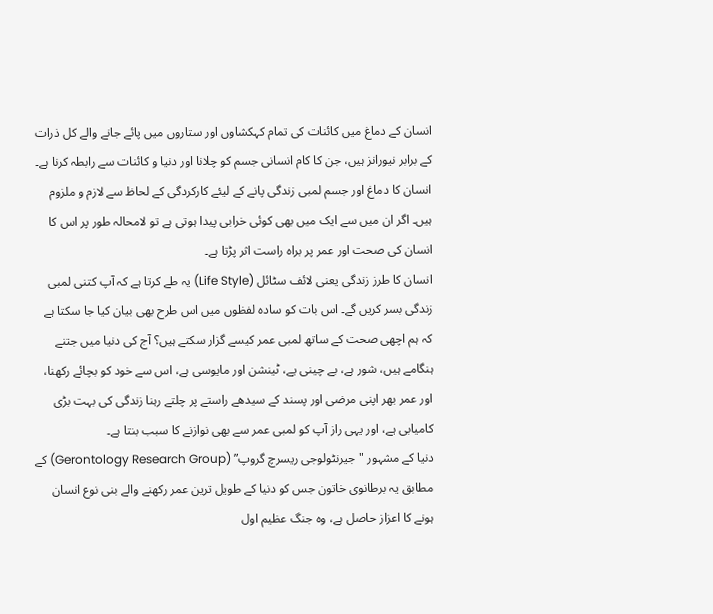انسان کے دماغ میں کائنات کی تمام کہکشاوں اور ستاروں میں پائے جانے والے کل ذرات کے برابر نیورانز ہیں، جن کا کام انسانی جسم کو چلانا اور دنیا و کائنات سے رابطہ کرنا ہے۔ انسان کا دماغ اور جسم لمبی زندگی پانے کے لیئے کارکردگی کے لحاظ سے لازم و ملزوم ہیں۔ اگر ان میں سے ایک میں بھی کوئی خرابی پیدا ہوتی ہے تو لامحالہ طور پر اس کا انسان کی صحت اور عمر پر براہ راست اثر پڑتا ہے۔
انسان کا طرز زندگی یعنی لائف سٹائل (Life Style) یہ طے کرتا ہے کہ آپ کتنی لمبی زندگی بسر کریں گے۔ اس بات کو سادہ لفظوں میں اس طرح بھی بیان کیا جا سکتا ہے کہ ہم اچھی صحت کے ساتھ لمبی عمر کیسے گزار سکتے ہیں؟ آج کی دنیا میں جتنے ہنگامے ہیں، شور ہے، بے چینی یے، ٹینشن اور مایوسی ہے، اس سے خود کو بچائے رکھنا، اور عمر بھر اپنی مرضی اور پسند کے سیدھے راستے پر چلتے رہنا زندگی کی بہت بڑی کامیابی ہے، اور یہی راز آپ کو لمبی عمر سے بھی نوازنے کا سبب بنتا ہے۔
دنیا کے مشہور "جیرنٹولوجی ریسرچ گروپ” (Gerontology Research Group) کے مطابق یہ برطانوی خاتون جس کو دنیا کے طویل ترین عمر رکھنے والے بنی نوع انسان ہونے کا اعزاز حاصل ہے، وہ جنگ عظیم اول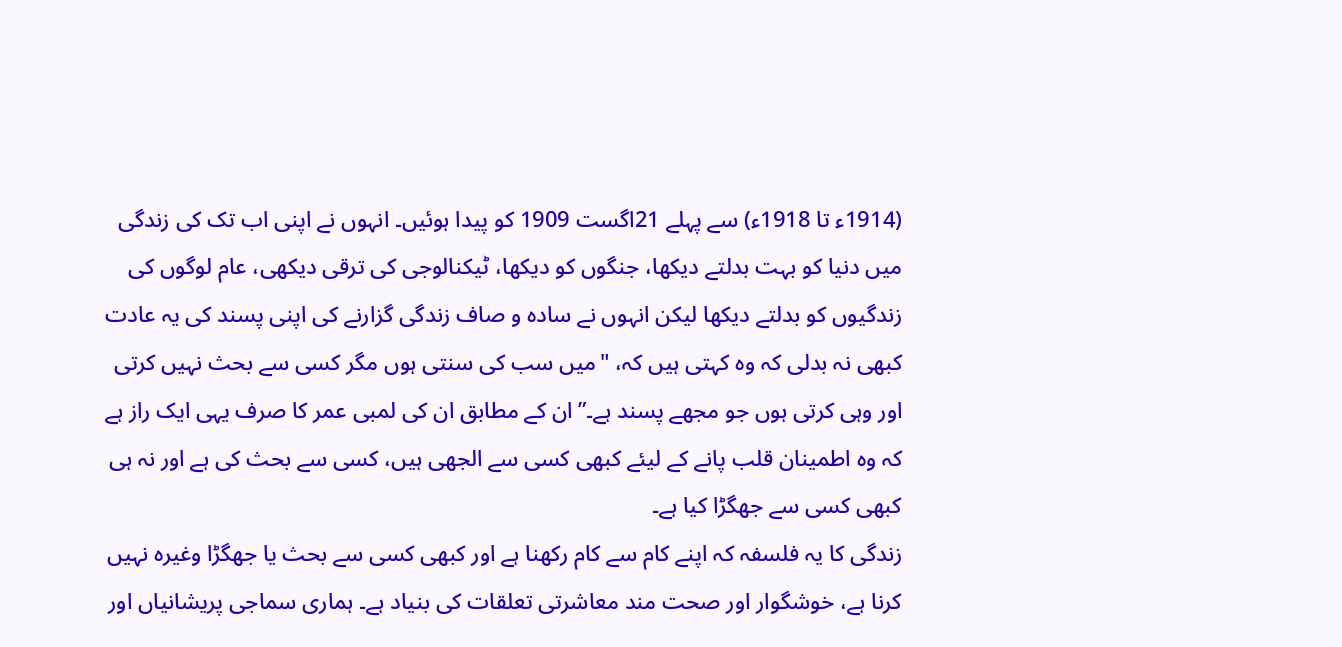(1914ء تا 1918ء) سے پہلے 21اگست 1909 کو پیدا ہوئیں۔ انہوں نے اپنی اب تک کی زندگی میں دنیا کو بہت بدلتے دیکھا، جنگوں کو دیکھا، ٹیکنالوجی کی ترقی دیکھی، عام لوگوں کی زندگیوں کو بدلتے دیکھا لیکن انہوں نے سادہ و صاف زندگی گزارنے کی اپنی پسند کی یہ عادت کبھی نہ بدلی کہ وہ کہتی ہیں کہ، "میں سب کی سنتی ہوں مگر کسی سے بحث نہیں کرتی اور وہی کرتی ہوں جو مجھے پسند ہے۔” ان کے مطابق ان کی لمبی عمر کا صرف یہی ایک راز ہے کہ وہ اطمینان قلب پانے کے لیئے کبھی کسی سے الجھی ہیں، کسی سے بحث کی ہے اور نہ ہی کبھی کسی سے جھگڑا کیا ہے۔
زندگی کا یہ فلسفہ کہ اپنے کام سے کام رکھنا ہے اور کبھی کسی سے بحث یا جھگڑا وغیرہ نہیں کرنا ہے، خوشگوار اور صحت مند معاشرتی تعلقات کی بنیاد ہے۔ ہماری سماجی پریشانیاں اور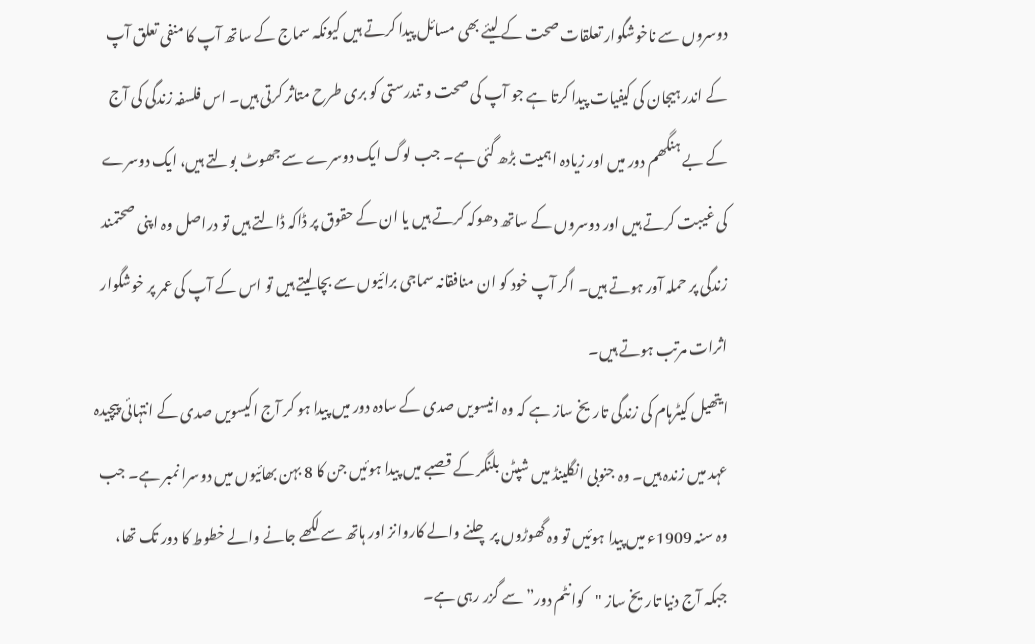دوسروں سے ناخوشگوار تعلقات صحت کے لیئے بھی مسائل پیدا کرتے ہیں کیونکہ سماج کے ساتھ آپ کا منفی تعلق آپ کے اندر ہیجان کی کیفیات پیدا کرتا ہے جو آپ کی صحت و تندرستی کو بری طرح متاثر کرتی ہیں۔ اس فلسفہ زندگی کی آج کے بے ہنگھم دور میں اور زیادہ اہمیت بڑھ گئی ہے۔ جب لوگ ایک دوسرے سے جھوٹ بولتے ہیں، ایک دوسرے کی غیبت کرتے ہیں اور دوسروں کے ساتھ دھوکہ کرتے ہیں یا ان کے حقوق پر ڈاکہ ڈالتے ہیں تو دراصل وہ اپنی صحتمند زندگی پر حملہ آور ہوتے ہیں۔ اگر آپ خود کو ان منافقانہ سماجی برائیوں سے بچا لیتے ہیں تو اس کے آپ کی عمر پر خوشگوار اثرات مرتب ہوتے ہیں۔
ایتھیل کیٹرہام کی زندگی تاریخ ساز ہے کہ وہ انیسویں صدی کے سادہ دور میں پیدا ہو کر آج اکیسویں صدی کے انتہائی پیچیدہ عہد میں زندہ ہیں۔ وہ جنوبی انگلینڈ میں شپٹن بلنگر کے قصبے میں پیدا ہوئیں جن کا 8 بہن بھائیوں میں دوسرا نمبر ہے۔ جب وہ سنہ 1909ء میں پیدا ہوئیں تو وہ گھوڑوں پر چلنے والے کاروانز اور ہاتھ سے لکھے جانے والے خطوط کا دور تک تھا، جبکہ آج دنیا تاریخ ساز "کوانٹم دور” سے گزر رہی ہے۔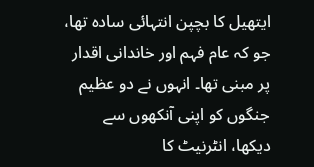ایتھیل کا بچپن انتہائی سادہ تھا، جو کہ عام فہم اور خاندانی اقدار پر مبنی تھا۔ انہوں نے دو عظیم جنگوں کو اپنی آنکھوں سے دیکھا، انٹرنیٹ کا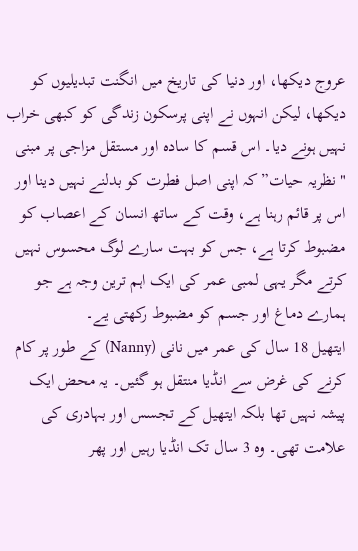عروج دیکھا، اور دنیا کی تاریخ میں انگنت تبدیلیوں کو دیکھا، لیکن انہوں نے اپنی پرسکون زندگی کو کبھی خراب نہیں ہونے دیا۔ اس قسم کا سادہ اور مستقل مزاجی پر مبنی "نظریہ حیات” کہ اپنی اصل فطرت کو بدلنے نہیں دینا اور اس پر قائم رہنا ہے، وقت کے ساتھ انسان کے اعصاب کو مضبوط کرتا ہے، جس کو بہت سارے لوگ محسوس نہیں کرتے مگر یہی لمبی عمر کی ایک اہم ترین وجہ ہے جو ہمارے دماغ اور جسم کو مضبوط رکھتی یے۔
ایتھیل 18 سال کی عمر میں نانی (Nanny) کے طور پر کام کرنے کی غرض سے انڈیا منتقل ہو گئیں۔ یہ محض ایک پیشہ نہیں تھا بلکہ ایتھیل کے تجسس اور بہادری کی علامت تھی۔ وہ 3 سال تک انڈیا رہیں اور پھر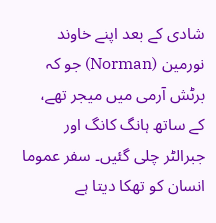شادی کے بعد اپنے خاوند نورمین (Norman) جو کہ برٹش آرمی میں میجر تھے، کے ساتھ ہانگ کانگ اور جبرالٹر چلی گئیں۔ سفر عموما انسان کو تھکا دیتا ہے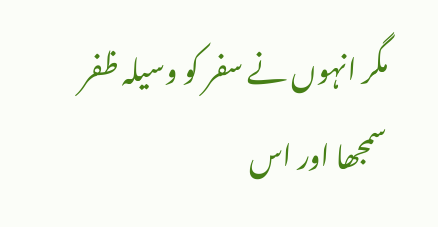مگر انہوں نے سفر کو وسیلہ ظفر سمجھا اور اس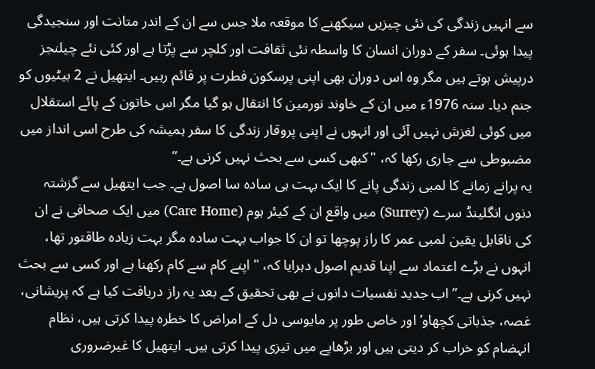سے انہیں زندگی کی نئی چیزیں سیکھنے کا موقعہ ملا جس سے ان کے اندر متانت اور سنجیدگی پیدا ہوئی۔ سفر کے دوران انسان کا واسطہ نئی ثقافت اور کلچر سے پڑتا ہے اور کئی نئے چیلنجز درپیش ہوتے ہیں مگر وہ اس دوران بھی اپنی پرسکون فطرت پر قائم رہیں۔ ایتھیل نے 2 بیٹیوں کو جنم دیا۔ سنہ 1976ء میں ان کے خاوند نورمین کا انتقال ہو گیا مگر اس خاتون کے پائے استقلال میں کوئی لغزش نہیں آئی اور انہوں نے اپنی پروقار زندگی کا سفر ہمیشہ کی طرح اسی انداز میں مضبوطی سے جاری رکھا کہ، "کبھی کسی سے بحث نہیں کرنی ہے۔”
یہ پرانے زمانے کا لمبی زندگی پانے کا ایک بہت ہی سادہ سا اصول ہے۔ جب ایتھیل سے گزشتہ دنوں انگلینڈ سرے (Surrey) میں واقع ان کے کیئر ہوم (Care Home) میں ایک صحافی نے ان کی ناقابل یقین لمبی عمر کا راز پوچھا تو ان کا جواب بہت سادہ مگر بہت زیادہ طاقتور تھا، انہوں نے بڑے اعتماد سے اپنا قدیم اصول دہرایا کہ، "اپنے کام سے کام رکھنا ہے اور کسی سے بحث نہیں کرنی ہے۔” اب جدید نفسیات دانوں نے بھی تحقیق کے بعد یہ راز دریافت کیا ہے کہ پریشانی، غصہ، جذباتی کچھاو’ اور خاص طور پر مایوسی دل کے امراض کا خطرہ پیدا کرتی ہیں، نظام انہضام کو خراب کر دیتی ہیں اور بڑھاپے میں تیزی پیدا کرتی ہیں۔ ایتھیل کا غیرضروری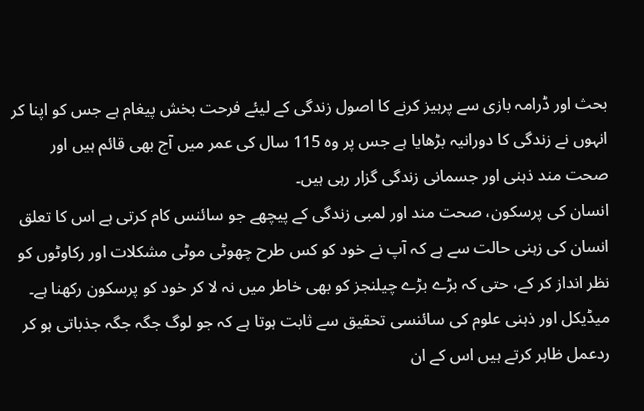بحث اور ڈرامہ بازی سے پرہیز کرنے کا اصول زندگی کے لیئے فرحت بخش پیغام ہے جس کو اپنا کر انہوں نے زندگی کا دورانیہ بڑھایا ہے جس پر وہ 115 سال کی عمر میں آج بھی قائم ہیں اور صحت مند ذہنی اور جسمانی زندگی گزار رہی ہیں۔
انسان کی پرسکون، صحت مند اور لمبی زندگی کے پیچھے جو سائنس کام کرتی ہے اس کا تعلق انسان کی زہنی حالت سے ہے کہ آپ نے خود کو کس طرح چھوٹی موٹی مشکلات اور رکاوٹوں کو نظر انداز کر کے، حتی کہ بڑے بڑے چیلنجز کو بھی خاطر میں نہ لا کر خود کو پرسکون رکھنا ہے۔ میڈیکل اور ذہنی علوم کی سائنسی تحقیق سے ثابت ہوتا ہے کہ جو لوگ جگہ جگہ جذباتی ہو کر ردعمل ظاہر کرتے ہیں اس کے ان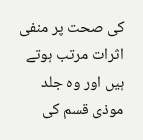کی صحت پر منفی اثرات مرتب ہوتے ہیں اور وہ جلد موذی قسم کی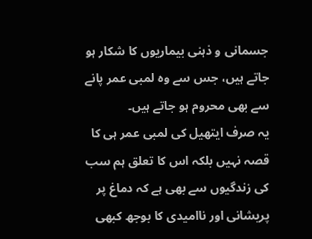جسمانی و ذہنی بیماریوں کا شکار ہو جاتے ہیں، جس سے وہ لمبی عمر پانے سے بھی محروم ہو جاتے ہیں۔
یہ صرف ایتھیل کی لمبی عمر ہی کا قصہ نہیں بلکہ اس کا تعلق ہم سب کی زندگیوں سے بھی ہے کہ دماغ پر پریشانی اور ناامیدی کا بوجھ کبھی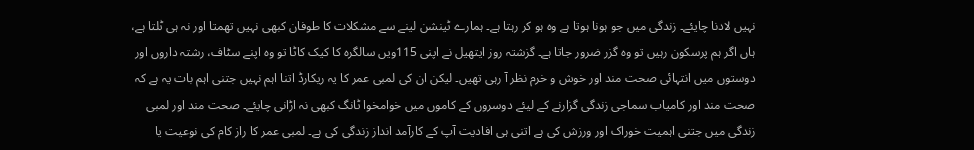نہیں لادنا چایئے۔ زندگی میں جو ہونا ہوتا ہے وہ ہو کر رہتا ہے۔ ہمارے ٹینشن لینے سے مشکلات کا طوفان کبھی نہیں تھمتا اور نہ ہی ٹلتا ہے، ہاں اگر ہم پرسکون رہیں تو وہ گزر ضرور جاتا ہے۔ گزشتہ روز ایتھیل نے اپنی 115ویں سالگرہ کا کیک کاٹا تو وہ اپنے سٹاف، رشتہ داروں اور دوستوں میں انتہائی صحت مند اور خوش و خرم نظر آ رہی تھیں۔ لیکن ان کی لمبی عمر کا یہ ریکارڈ اتنا اہم نہیں جتنی اہم بات یہ ہے کہ صحت مند اور کامیاب سماجی زندگی گزارنے کے لیئے دوسروں کے کاموں میں خوامخوا ٹانگ کبھی نہ اڑانی چایئے۔ صحت مند اور لمبی زندگی میں جتنی اہمیت خوراک اور ورزش کی ہے اتنی ہی افادیت آپ کے کارآمد انداز زندگی کی ہے۔ لمبی عمر کا راز کام کی نوعیت یا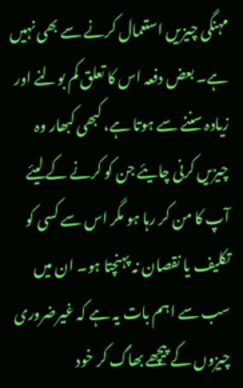مہنگی چیزیں استعمال کرنے سے بھی نہیں ہے۔ بعض دفعہ اس کا تعلق کم بولنے اور زیادہ سننے سے ہوتا ہے، کبھی کبھار وہ چیزیں کرنی چایئے جن کو کرنے کے لیئے آپ کا من کر رہا ہو مگر اس سے کسی کو تکلیف یا نقصان نہ پہنچتا ہو۔ ان میں سب سے اہم بات یہ ہے کہ غیرضروری چیزوں کے پیچھے بھاگ کر خود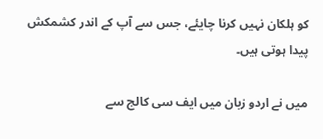کو ہلکان نہیں کرنا چایئے، جس سے آپ کے اندر کشمکش پیدا ہوتی ہیں۔

میں نے اردو زبان میں ایف سی کالج سے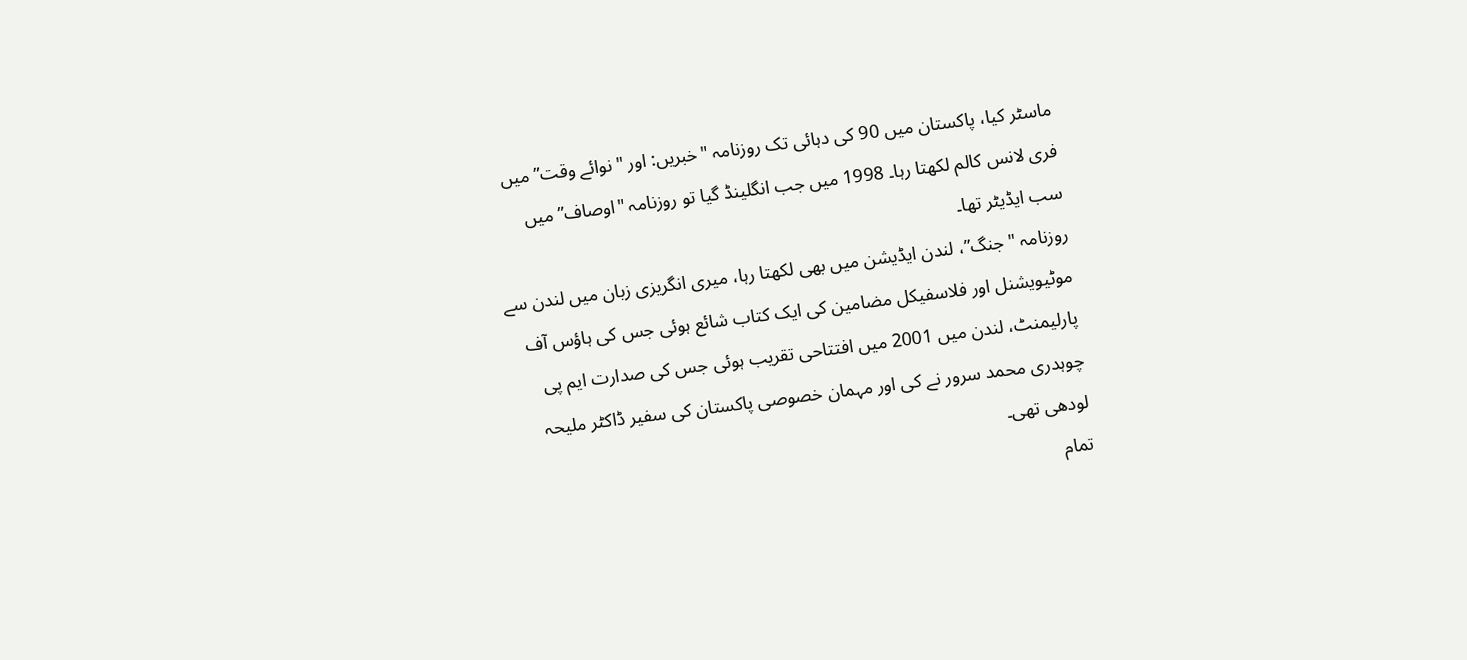ماسٹر کیا، پاکستان میں 90 کی دہائی تک روزنامہ "خبریں: اور "نوائے وقت” میں فری لانس کالم لکھتا رہا۔ 1998 میں جب انگلینڈ گیا تو روزنامہ "اوصاف” میں سب ایڈیٹر تھا۔
روزنامہ "جنگ”، لندن ایڈیشن میں بھی لکھتا رہا، میری انگریزی زبان میں لندن سے موٹیویشنل اور فلاسفیکل مضامین کی ایک کتاب شائع ہوئی جس کی ہاؤس آف پارلیمنٹ، لندن میں 2001 میں افتتاحی تقریب ہوئی جس کی صدارت ایم پی چوہدری محمد سرور نے کی اور مہمان خصوصی پاکستان کی سفیر ڈاکٹر ملیحہ لودھی تھی۔
تمام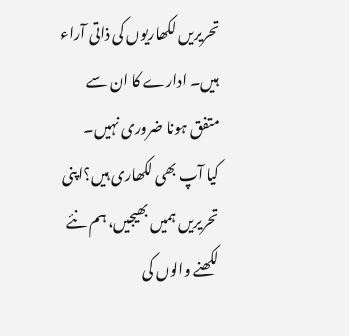تحریریں لکھاریوں کی ذاتی آراء ہیں۔ ادارے کا ان سے متفق ہونا ضروری نہیں۔
کیا آپ بھی لکھاری ہیں؟اپنی تحریریں ہمیں بھیجیں، ہم نئے لکھنے والوں کی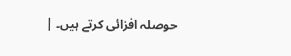حوصلہ افزائی کرتے ہیں۔ |